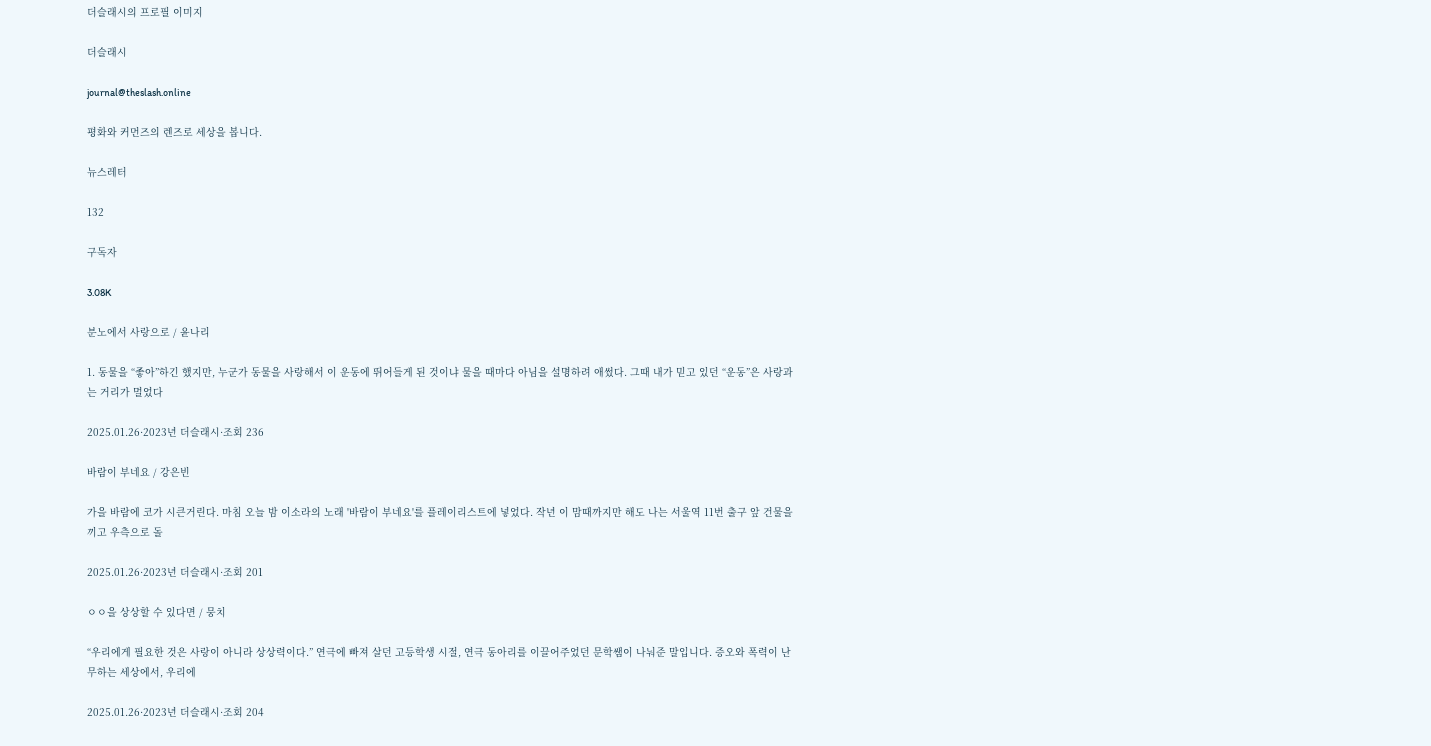더슬래시의 프로필 이미지

더슬래시

journal@theslash.online

평화와 커먼즈의 렌즈로 세상을 봅니다.

뉴스레터

132

구독자

3.08K

분노에서 사랑으로 / 윤나리

1. 동물을 “좋아”하긴 했지만, 누군가 동물을 사랑해서 이 운동에 뛰어들게 된 것이냐 물을 때마다 아님을 설명하려 애썼다. 그때 내가 믿고 있던 “운동”은 사랑과는 거리가 멀었다

2025.01.26·2023년 더슬래시·조회 236

바람이 부네요 / 강은빈

가을 바람에 코가 시큰거린다. 마침 오늘 밤 이소라의 노래 '바람이 부네요'를 플레이리스트에 넣었다. 작년 이 맘때까지만 해도 나는 서울역 11번 출구 앞 건물을 끼고 우측으로 돌

2025.01.26·2023년 더슬래시·조회 201

ㅇㅇ을 상상할 수 있다면 / 뭉치

“우리에게 필요한 것은 사랑이 아니라 상상력이다.” 연극에 빠져 살던 고등학생 시절, 연극 동아리를 이끌어주었던 문학쌤이 나눠준 말입니다. 증오와 폭력이 난무하는 세상에서, 우리에

2025.01.26·2023년 더슬래시·조회 204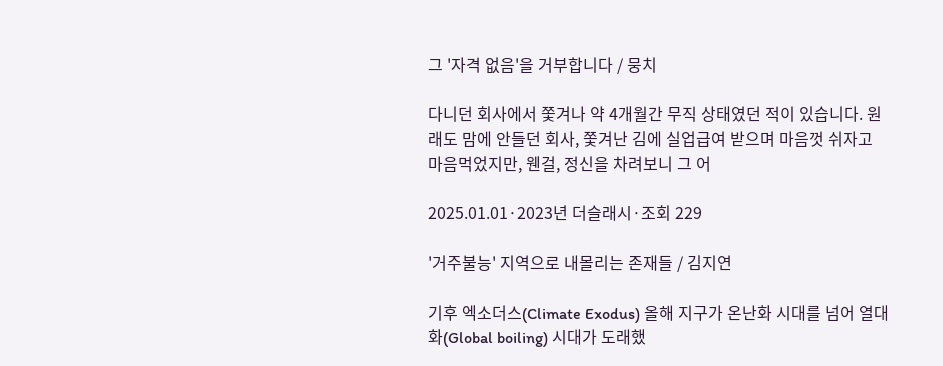그 '자격 없음'을 거부합니다 / 뭉치

다니던 회사에서 쫓겨나 약 4개월간 무직 상태였던 적이 있습니다. 원래도 맘에 안들던 회사, 쫓겨난 김에 실업급여 받으며 마음껏 쉬자고 마음먹었지만, 웬걸, 정신을 차려보니 그 어

2025.01.01·2023년 더슬래시·조회 229

'거주불능' 지역으로 내몰리는 존재들 / 김지연

기후 엑소더스(Climate Exodus) 올해 지구가 온난화 시대를 넘어 열대화(Global boiling) 시대가 도래했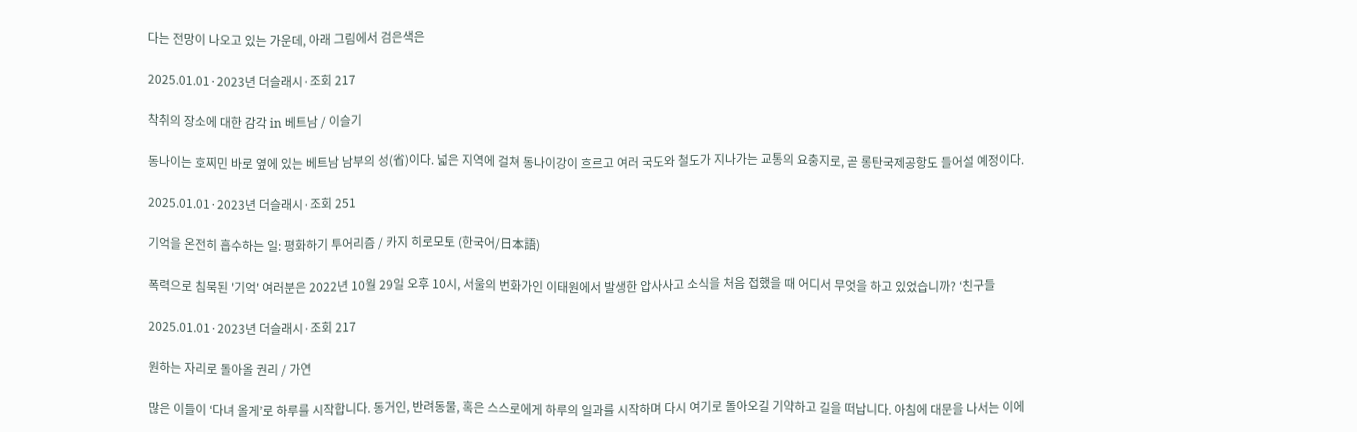다는 전망이 나오고 있는 가운데, 아래 그림에서 검은색은

2025.01.01·2023년 더슬래시·조회 217

착취의 장소에 대한 감각 in 베트남 / 이슬기

동나이는 호찌민 바로 옆에 있는 베트남 남부의 성(省)이다. 넓은 지역에 걸쳐 동나이강이 흐르고 여러 국도와 철도가 지나가는 교통의 요충지로, 곧 롱탄국제공항도 들어설 예정이다.

2025.01.01·2023년 더슬래시·조회 251

기억을 온전히 흡수하는 일: 평화하기 투어리즘 / 카지 히로모토 (한국어/日本語)

폭력으로 침묵된 '기억' 여러분은 2022년 10월 29일 오후 10시, 서울의 번화가인 이태원에서 발생한 압사사고 소식을 처음 접했을 때 어디서 무엇을 하고 있었습니까? ‘친구들

2025.01.01·2023년 더슬래시·조회 217

원하는 자리로 돌아올 권리 / 가연

많은 이들이 ‘다녀 올게’로 하루를 시작합니다. 동거인, 반려동물, 혹은 스스로에게 하루의 일과를 시작하며 다시 여기로 돌아오길 기약하고 길을 떠납니다. 아침에 대문을 나서는 이에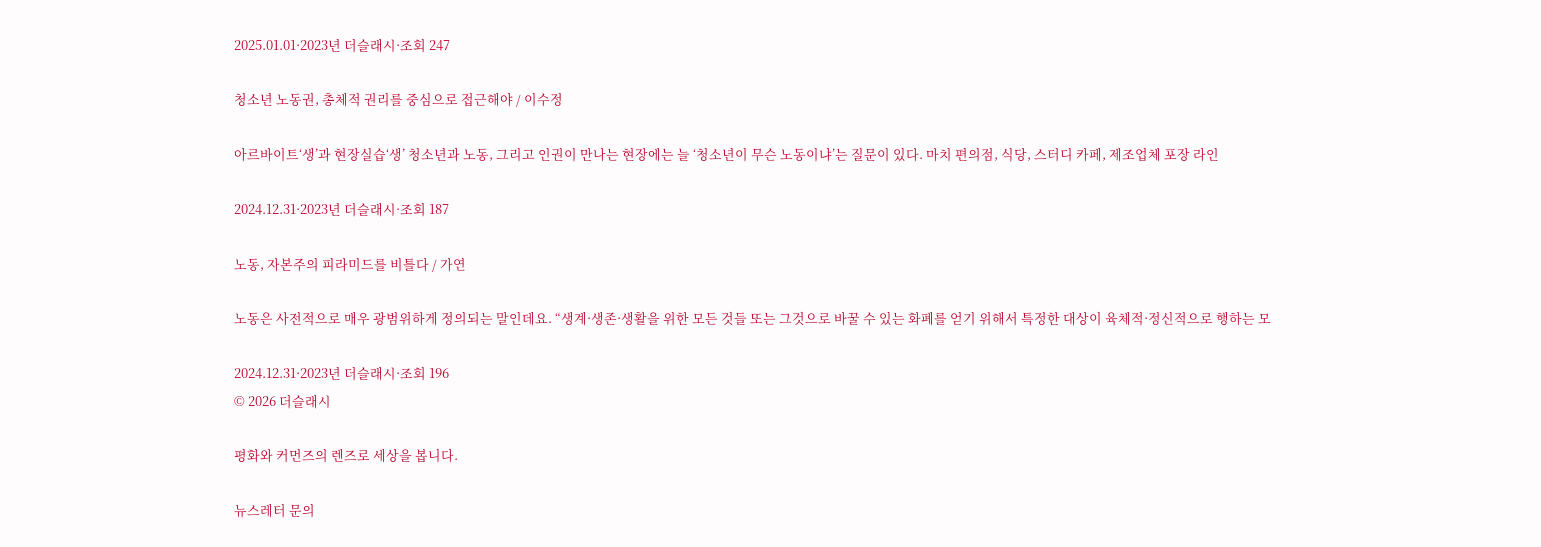2025.01.01·2023년 더슬래시·조회 247

청소년 노동권, 총체적 권리를 중심으로 접근해야 / 이수정

아르바이트‘생’과 현장실습‘생’ 청소년과 노동, 그리고 인권이 만나는 현장에는 늘 ‘청소년이 무슨 노동이냐’는 질문이 있다. 마치 편의점, 식당, 스터디 카페, 제조업체 포장 라인

2024.12.31·2023년 더슬래시·조회 187

노동, 자본주의 피라미드를 비틀다 / 가연

노동은 사전적으로 매우 광범위하게 정의되는 말인데요. “생계·생존·생활을 위한 모든 것들 또는 그것으로 바꿀 수 있는 화폐를 얻기 위해서 특정한 대상이 육체적·정신적으로 행하는 모

2024.12.31·2023년 더슬래시·조회 196
© 2026 더슬래시

평화와 커먼즈의 렌즈로 세상을 봅니다.

뉴스레터 문의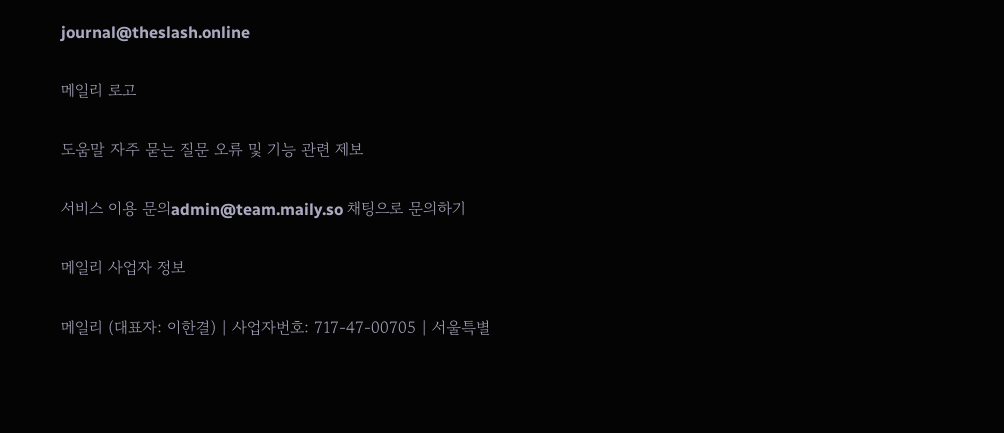journal@theslash.online

메일리 로고

도움말 자주 묻는 질문 오류 및 기능 관련 제보

서비스 이용 문의admin@team.maily.so 채팅으로 문의하기

메일리 사업자 정보

메일리 (대표자: 이한결) | 사업자번호: 717-47-00705 | 서울특별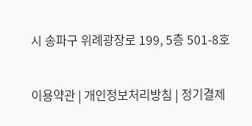시 송파구 위례광장로 199, 5층 501-8호

이용약관 | 개인정보처리방침 | 정기결제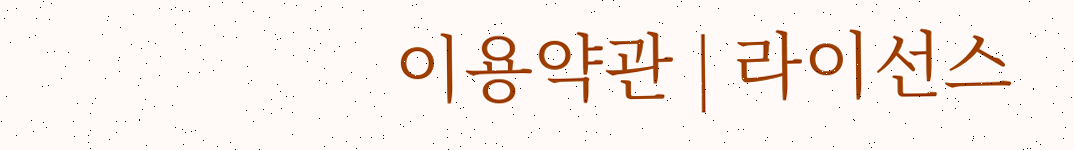이용약관 | 라이선스